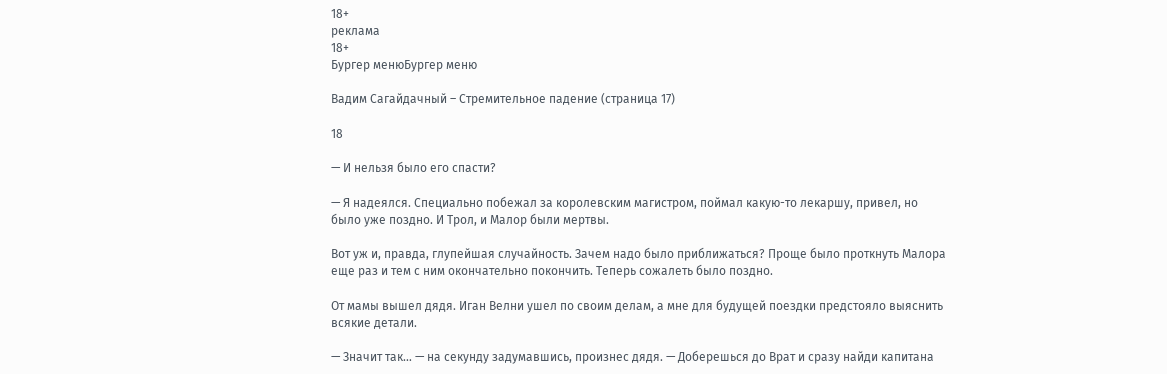18+
реклама
18+
Бургер менюБургер меню

Вадим Сагайдачный – Стремительное падение (страница 17)

18

— И нельзя было его спасти?

— Я надеялся. Специально побежал за королевским магистром, поймал какую-то лекаршу, привел, но было уже поздно. И Трол, и Малор были мертвы.

Вот уж и, правда, глупейшая случайность. Зачем надо было приближаться? Проще было проткнуть Малора еще раз и тем с ним окончательно покончить. Теперь сожалеть было поздно.

От мамы вышел дядя. Иган Велни ушел по своим делам, а мне для будущей поездки предстояло выяснить всякие детали.

— Значит так… — на секунду задумавшись, произнес дядя. — Доберешься до Врат и сразу найди капитана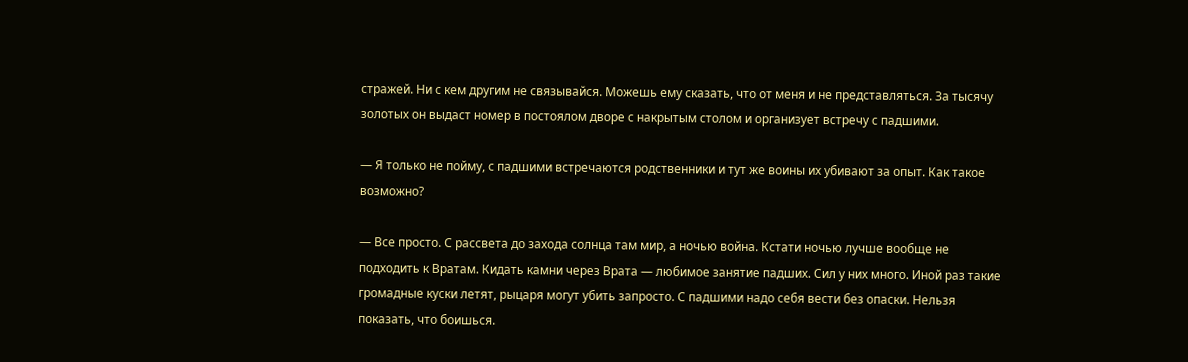стражей. Ни с кем другим не связывайся. Можешь ему сказать, что от меня и не представляться. За тысячу золотых он выдаст номер в постоялом дворе с накрытым столом и организует встречу с падшими.

— Я только не пойму, с падшими встречаются родственники и тут же воины их убивают за опыт. Как такое возможно?

— Все просто. С рассвета до захода солнца там мир, а ночью война. Кстати ночью лучше вообще не подходить к Вратам. Кидать камни через Врата — любимое занятие падших. Сил у них много. Иной раз такие громадные куски летят, рыцаря могут убить запросто. С падшими надо себя вести без опаски. Нельзя показать, что боишься.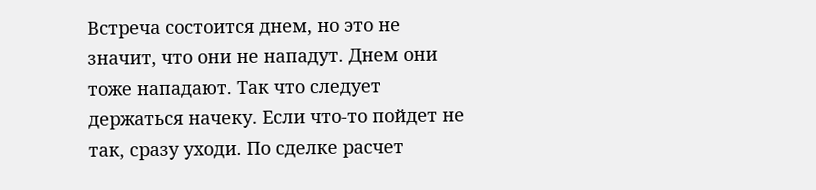Встреча состоится днем, но это не значит, что они не нападут. Днем они тоже нападают. Так что следует держаться начеку. Если что-то пойдет не так, сразу уходи. По сделке расчет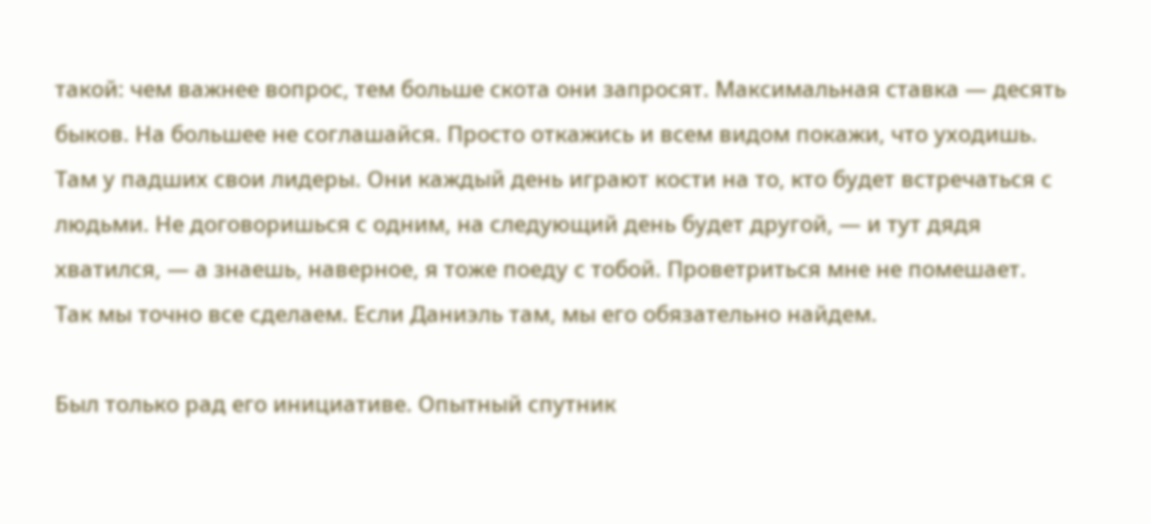такой: чем важнее вопрос, тем больше скота они запросят. Максимальная ставка — десять быков. На большее не соглашайся. Просто откажись и всем видом покажи, что уходишь. Там у падших свои лидеры. Они каждый день играют кости на то, кто будет встречаться с людьми. Не договоришься с одним, на следующий день будет другой, — и тут дядя хватился, — а знаешь, наверное, я тоже поеду с тобой. Проветриться мне не помешает. Так мы точно все сделаем. Если Даниэль там, мы его обязательно найдем.

Был только рад его инициативе. Опытный спутник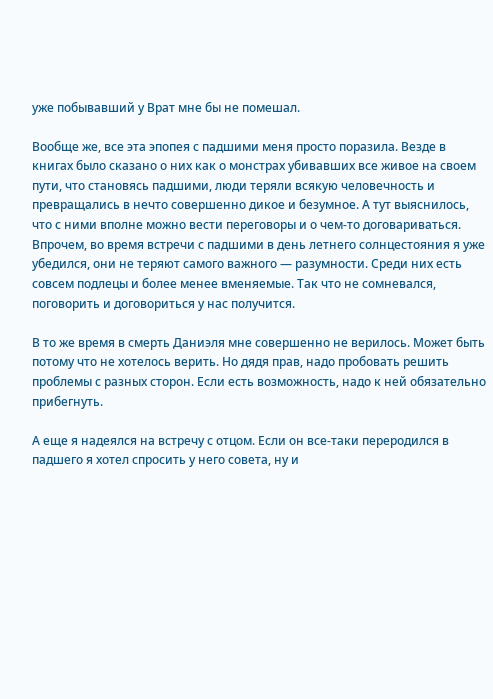уже побывавший у Врат мне бы не помешал.

Вообще же, все эта эпопея с падшими меня просто поразила. Везде в книгах было сказано о них как о монстрах убивавших все живое на своем пути, что становясь падшими, люди теряли всякую человечность и превращались в нечто совершенно дикое и безумное. А тут выяснилось, что с ними вполне можно вести переговоры и о чем-то договариваться. Впрочем, во время встречи с падшими в день летнего солнцестояния я уже убедился, они не теряют самого важного — разумности. Среди них есть совсем подлецы и более менее вменяемые. Так что не сомневался, поговорить и договориться у нас получится.

В то же время в смерть Даниэля мне совершенно не верилось. Может быть потому что не хотелось верить. Но дядя прав, надо пробовать решить проблемы с разных сторон. Если есть возможность, надо к ней обязательно прибегнуть.

А еще я надеялся на встречу с отцом. Если он все-таки переродился в падшего я хотел спросить у него совета, ну и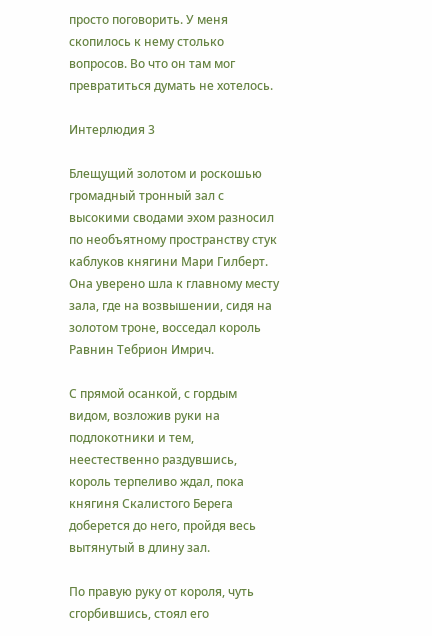просто поговорить. У меня скопилось к нему столько вопросов. Во что он там мог превратиться думать не хотелось.

Интерлюдия 3

Блещущий золотом и роскошью громадный тронный зал с высокими сводами эхом разносил по необъятному пространству стук каблуков княгини Мари Гилберт. Она уверено шла к главному месту зала, где на возвышении, сидя на золотом троне, восседал король Равнин Тебрион Имрич.

С прямой осанкой, с гордым видом, возложив руки на подлокотники и тем, неестественно раздувшись, король терпеливо ждал, пока княгиня Скалистого Берега доберется до него, пройдя весь вытянутый в длину зал.

По правую руку от короля, чуть сгорбившись, стоял его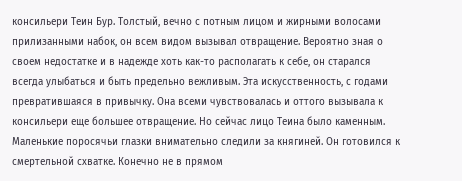консильери Теин Бур. Толстый, вечно с потным лицом и жирными волосами прилизанными набок, он всем видом вызывал отвращение. Вероятно зная о своем недостатке и в надежде хоть как-то располагать к себе, он старался всегда улыбаться и быть предельно вежливым. Эта искусственность, с годами превратившаяся в привычку. Она всеми чувствовалась и оттого вызывала к консильери еще большее отвращение. Но сейчас лицо Теина было каменным. Маленькие поросячьи глазки внимательно следили за княгиней. Он готовился к смертельной схватке. Конечно не в прямом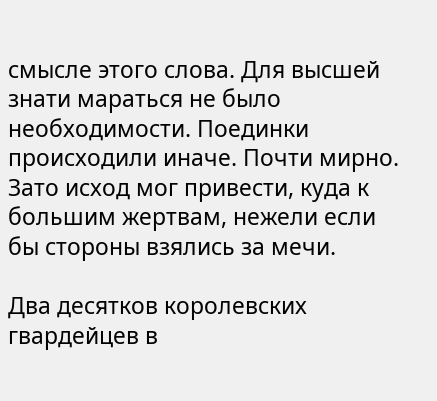смысле этого слова. Для высшей знати мараться не было необходимости. Поединки происходили иначе. Почти мирно. Зато исход мог привести, куда к большим жертвам, нежели если бы стороны взялись за мечи.

Два десятков королевских гвардейцев в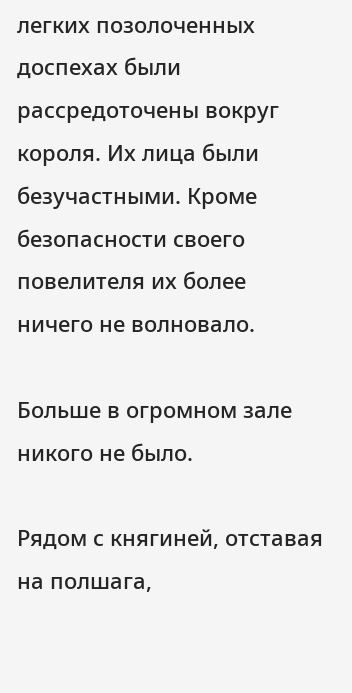легких позолоченных доспехах были рассредоточены вокруг короля. Их лица были безучастными. Кроме безопасности своего повелителя их более ничего не волновало.

Больше в огромном зале никого не было.

Рядом с княгиней, отставая на полшага,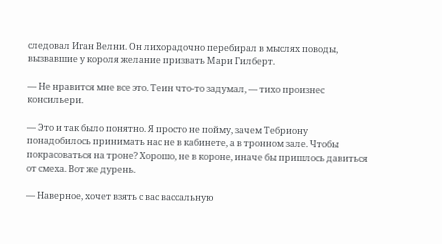следовал Иган Велни. Он лихорадочно перебирал в мыслях поводы, вызвавшие у короля желание призвать Мари Гилберт.

— Не нравится мне все это. Теин что-то задумал, — тихо произнес консильери.

— Это и так было понятно. Я просто не пойму, зачем Тебриону понадобилось принимать нас не в кабинете, а в тронном зале. Чтобы покрасоваться на троне? Хорошо, не в короне, иначе бы пришлось давиться от смеха. Вот же дурень.

— Наверное, хочет взять с вас вассальную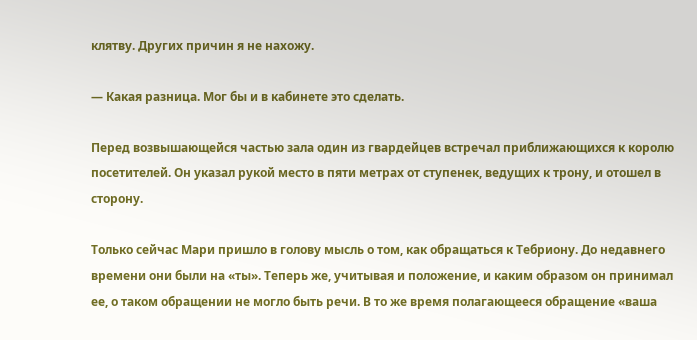клятву. Других причин я не нахожу.

— Какая разница. Мог бы и в кабинете это сделать.

Перед возвышающейся частью зала один из гвардейцев встречал приближающихся к королю посетителей. Он указал рукой место в пяти метрах от ступенек, ведущих к трону, и отошел в сторону.

Только сейчас Мари пришло в голову мысль о том, как обращаться к Тебриону. До недавнего времени они были на «ты». Теперь же, учитывая и положение, и каким образом он принимал ее, о таком обращении не могло быть речи. В то же время полагающееся обращение «ваша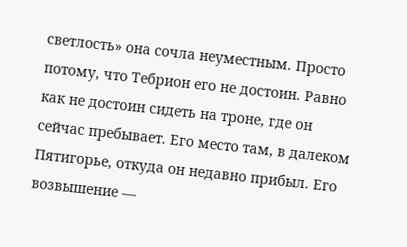светлость» она сочла неуместным. Просто потому, что Тебрион его не достоин. Равно как не достоин сидеть на троне, где он сейчас пребывает. Его место там, в далеком Пятигорье, откуда он недавно прибыл. Его возвышение —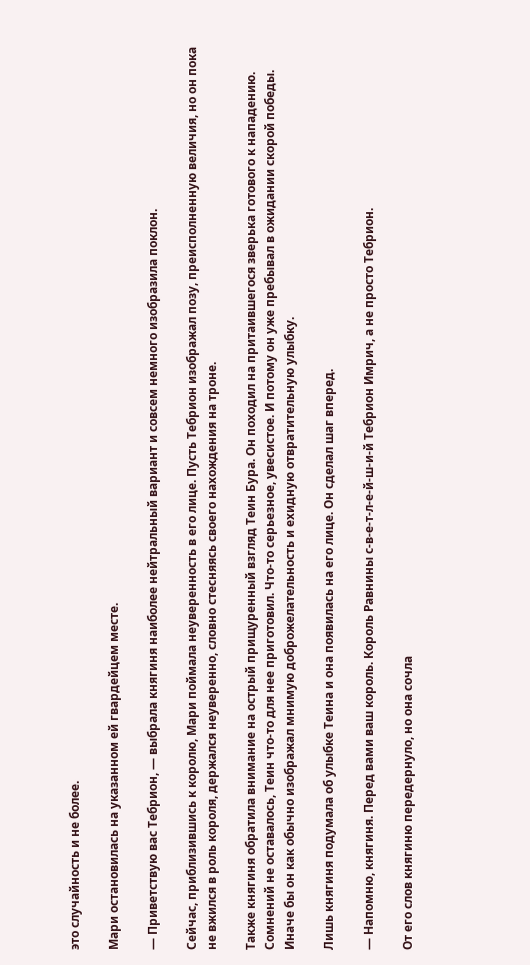это случайность и не более.

Мари остановилась на указанном ей гвардейцем месте.

— Приветствую вас Тебрион, — выбрала княгиня наиболее нейтральный вариант и совсем немного изобразила поклон.

Сейчас, приблизившись к королю, Мари поймала неуверенность в его лице. Пусть Тебрион изображал позу, преисполненную величия, но он пока не вжился в роль короля, держался неуверенно, словно стесняясь своего нахождения на троне.

Также княгиня обратила внимание на острый прищуренный взгляд Теин Бура. Он походил на притаившегося зверька готового к нападению. Сомнений не оставалось, Теин что-то для нее приготовил. Что-то серьезное, увесистое. И потому он уже пребывал в ожидании скорой победы. Иначе бы он как обычно изображал мнимую доброжелательность и ехидную отвратительную улыбку.

Лишь княгиня подумала об улыбке Теина и она появилась на его лице. Он сделал шаг вперед.

— Напомню, княгиня. Перед вами ваш король. Король Равнины с-в-е-т-л-е-й-ш-и-й Тебрион Имрич, а не просто Тебрион.

От его слов княгиню передернуло, но она сочла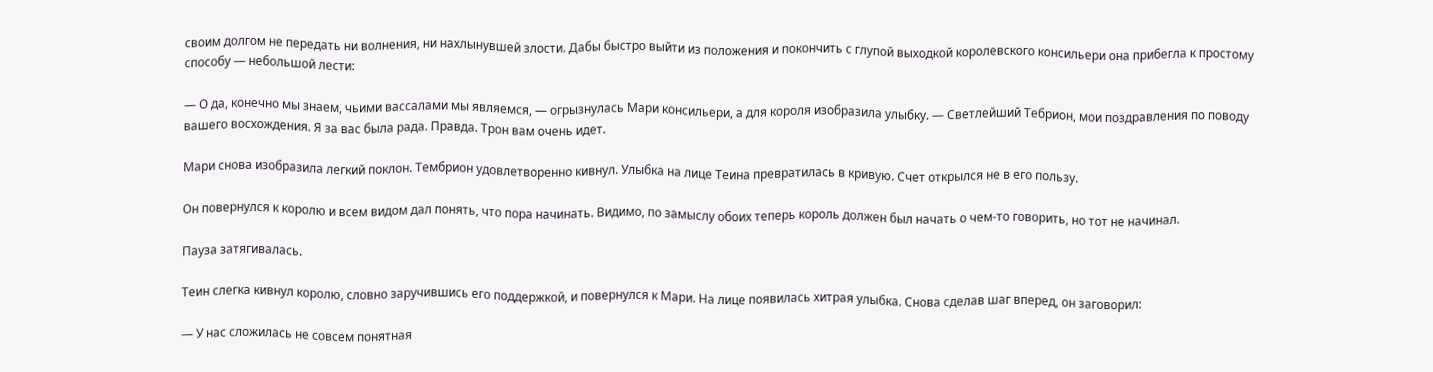своим долгом не передать ни волнения, ни нахлынувшей злости. Дабы быстро выйти из положения и покончить с глупой выходкой королевского консильери она прибегла к простому способу — небольшой лести:

— О да, конечно мы знаем, чьими вассалами мы являемся, — огрызнулась Мари консильери, а для короля изобразила улыбку. — Светлейший Тебрион, мои поздравления по поводу вашего восхождения. Я за вас была рада. Правда. Трон вам очень идет.

Мари снова изобразила легкий поклон. Тембрион удовлетворенно кивнул. Улыбка на лице Теина превратилась в кривую. Счет открылся не в его пользу.

Он повернулся к королю и всем видом дал понять, что пора начинать. Видимо, по замыслу обоих теперь король должен был начать о чем-то говорить, но тот не начинал.

Пауза затягивалась.

Теин слегка кивнул королю, словно заручившись его поддержкой, и повернулся к Мари. На лице появилась хитрая улыбка. Снова сделав шаг вперед, он заговорил:

— У нас сложилась не совсем понятная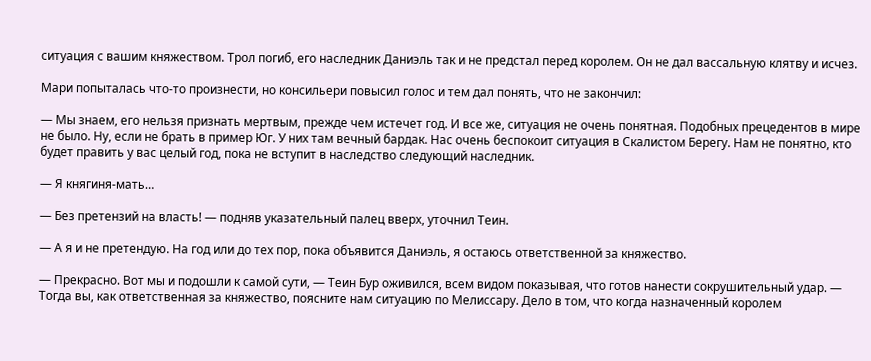ситуация с вашим княжеством. Трол погиб, его наследник Даниэль так и не предстал перед королем. Он не дал вассальную клятву и исчез.

Мари попыталась что-то произнести, но консильери повысил голос и тем дал понять, что не закончил:

— Мы знаем, его нельзя признать мертвым, прежде чем истечет год. И все же, ситуация не очень понятная. Подобных прецедентов в мире не было. Ну, если не брать в пример Юг. У них там вечный бардак. Нас очень беспокоит ситуация в Скалистом Берегу. Нам не понятно, кто будет править у вас целый год, пока не вступит в наследство следующий наследник.

— Я княгиня-мать…

— Без претензий на власть! — подняв указательный палец вверх, уточнил Теин.

— А я и не претендую. На год или до тех пор, пока объявится Даниэль, я остаюсь ответственной за княжество.

— Прекрасно. Вот мы и подошли к самой сути, — Теин Бур оживился, всем видом показывая, что готов нанести сокрушительный удар. — Тогда вы, как ответственная за княжество, поясните нам ситуацию по Мелиссару. Дело в том, что когда назначенный королем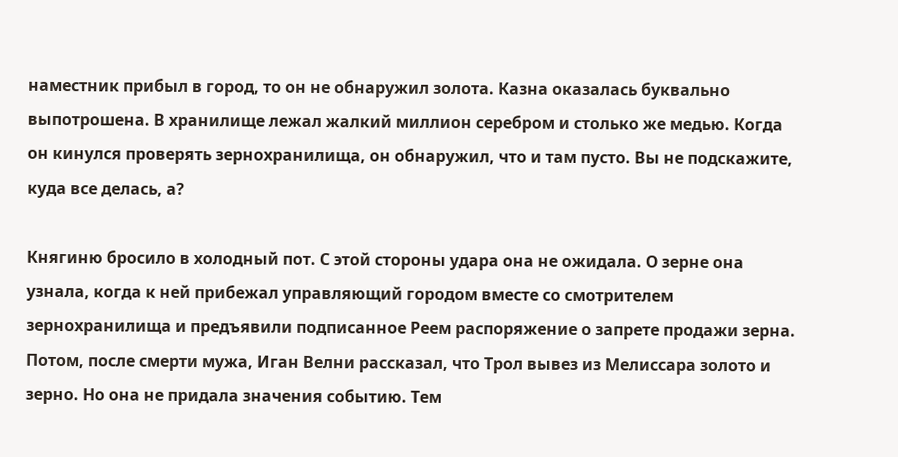наместник прибыл в город, то он не обнаружил золота. Казна оказалась буквально выпотрошена. В хранилище лежал жалкий миллион серебром и столько же медью. Когда он кинулся проверять зернохранилища, он обнаружил, что и там пусто. Вы не подскажите, куда все делась, а?

Княгиню бросило в холодный пот. С этой стороны удара она не ожидала. О зерне она узнала, когда к ней прибежал управляющий городом вместе со смотрителем зернохранилища и предъявили подписанное Реем распоряжение о запрете продажи зерна. Потом, после смерти мужа, Иган Велни рассказал, что Трол вывез из Мелиссара золото и зерно. Но она не придала значения событию. Тем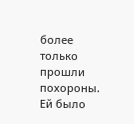более только прошли похороны. Ей было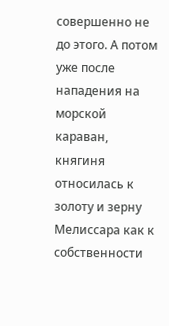совершенно не до этого. А потом уже после нападения на морской караван, княгиня относилась к золоту и зерну Мелиссара как к собственности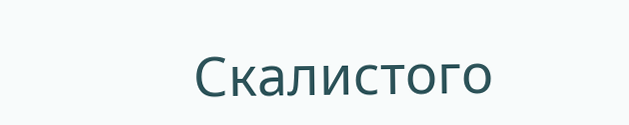Скалистого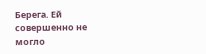Берега. Ей совершенно не могло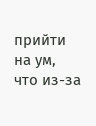прийти на ум, что из-за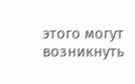этого могут возникнуть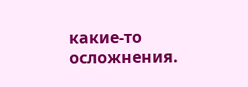какие-то осложнения.